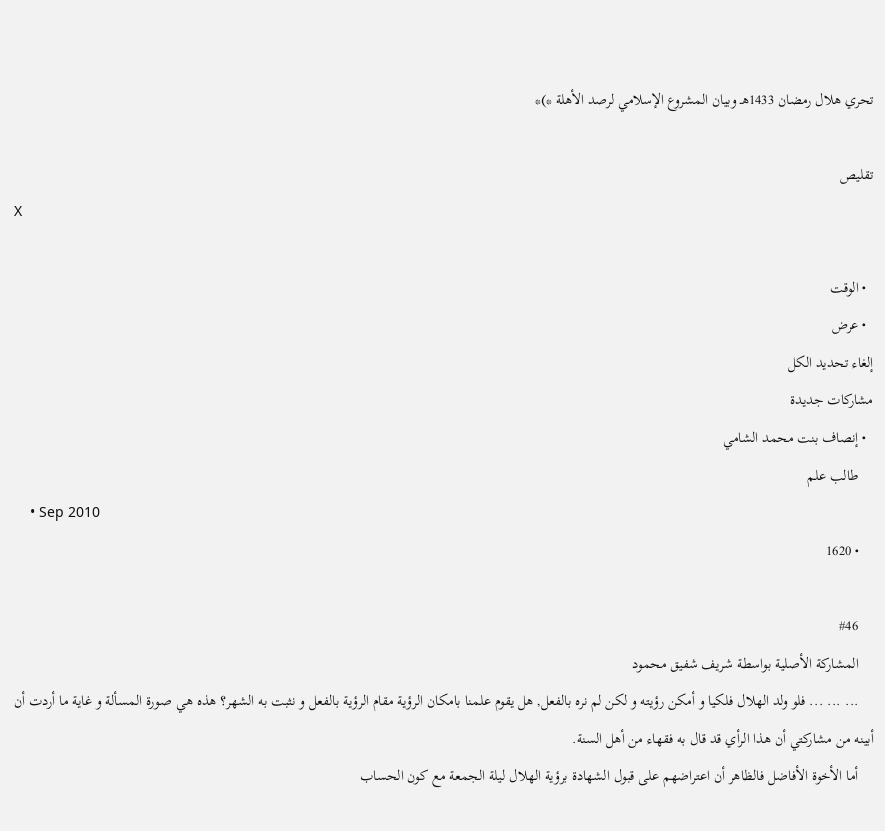تحري هلال رمضان 1433هـ وبيان المشروع الإسلامي لرصد الأهلة *)*

تقليص
X

  • الوقت
  • عرض
إلغاء تحديد الكل
مشاركات جديدة
  • إنصاف بنت محمد الشامي
    طالب علم
    • Sep 2010
    • 1620

    #46
    المشاركة الأصلية بواسطة شريف شفيق محمود
    ... ... ... فلو ولد الهلال فلكيا و أمكن رؤيته و لكن لم نره بالفعل, هل يقوم علمنا بامكان الرؤية مقام الرؤية بالفعل و نثبت به الشهر؟ هذه هي صورة المسألة و غاية ما أردت أن أبينه من مشاركتي أن هذا الرأي قد قال به فقهاء من أهل السنة.
    أما الأخوة الأفاضل فالظاهر أن اعتراضهم على قبول الشهادة برؤية الهلال ليلة الجمعة مع كون الحساب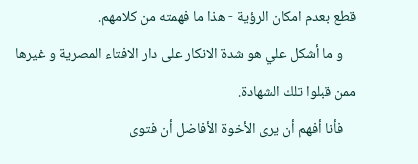قطع بعدم امكان الرؤية - هذا ما فهمته من كلامهم.
    و ما أشكل علي هو شدة الانكار على دار الافتاء المصرية و غيرها ممن قبلوا تلك الشهادة.
    فأنا أفهم أن يرى الأخوة الأفاضل أن فتوى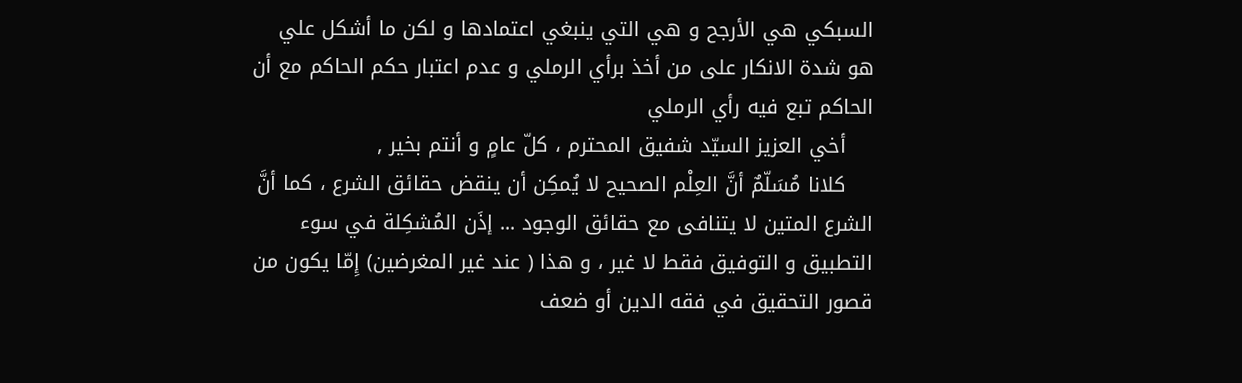السبكي هي الأرجح و هي التي ينبغي اعتمادها و لكن ما أشكل علي هو شدة الانكار على من أخذ برأي الرملي و عدم اعتبار حكم الحاكم مع أن الحاكم تبع فيه رأي الرملي
    أخي العزيز السيّد شفيق المحترم ، كلّ عامٍ و أنتم بخير ,
    كلانا مُسَلّمٌ أنَّ العِلْم الصحيح لا يُمكِن أن ينقض حقائق الشرع ، كما أنَّ الشرع المتين لا يتنافى مع حقائق الوجود ... إذَن المُشكِلة في سوء التطبيق و التوفيق فقط لا غير ، و هذا ( عند غير المغرضين) إِمّا يكون من قصور التحقيق في فقه الدين أو ضعف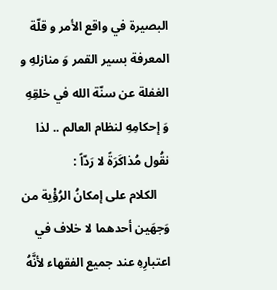البصيرة في واقع الأمر و قلّة المعرفة بسير القمر وَ منازلهِ و الغفلة عن سنّة الله في خلقِهِ وَ إحكامِهِ لنظام العالم .. لذا نقُول مُذاكَرَةً لا رَدّاً :
    الكلام على إمكانُ الرُؤْية من وَجهَين أحدهما لا خلاف في اعتبارِهِ عند جميع الفقهاء لأنَّهُ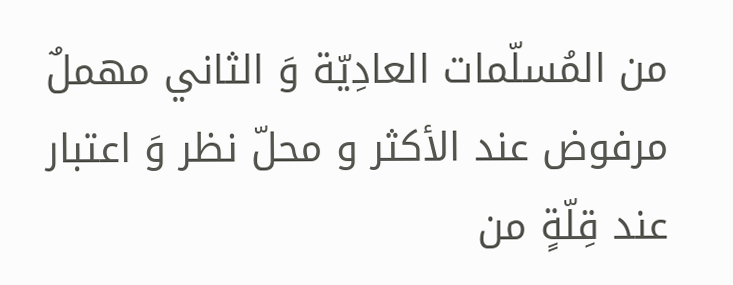من المُسلّمات العادِيّة وَ الثاني مهملٌ مرفوض عند الأكثر و محلّ نظر وَ اعتبار عند قِلّةٍ من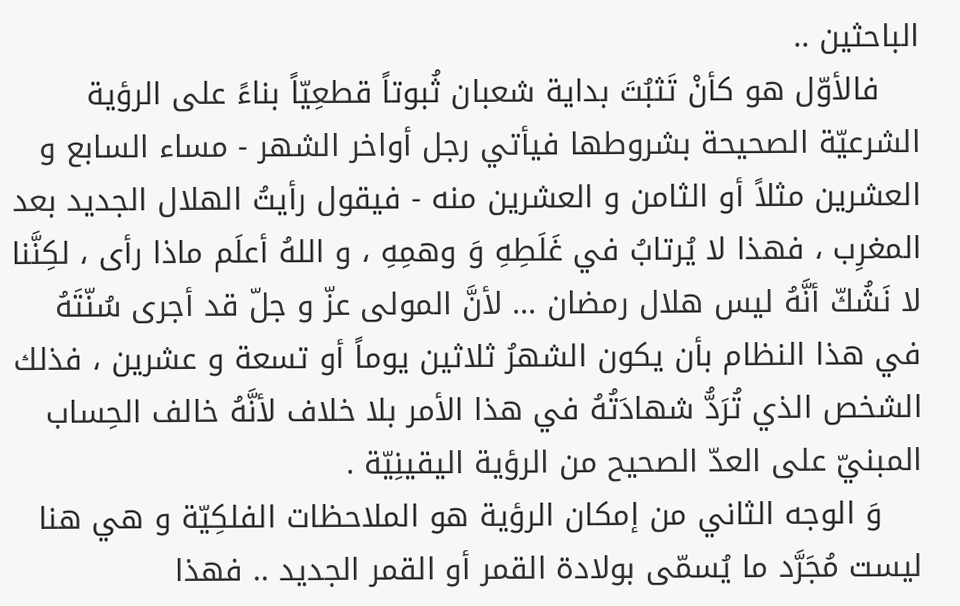الباحثين ..
    فالأوّل هو كأنْ تَثبُتَ بداية شعبان ثُبوتاً قطعِيّاً بناءً على الرؤية الشرعيّة الصحيحة بشروطها فيأتي رجل أواخر الشهر - مساء السابع و العشرين مثلاً أو الثامن و العشرين منه - فيقول رأيتُ الهلال الجديد بعد المغرِب ، فهذا لا يُرتابُ في غَلَطِهِ وَ وهمِهِ ، و اللهُ أعلَم ماذا رأى ، لكِنَّنا لا نَشُكّ أنَّهُ ليس هلال رمضان ... لأنَّ المولى عزّ و جلّ قد أجرى سُنّتَهُ في هذا النظام بأن يكون الشهرُ ثلاثين يوماً أو تسعة و عشرين ، فذلك الشخص الذي تُرَدُّ شهادَتُهُ في هذا الأمر بلا خلاف لأنَّهُ خالف الحِساب المبنيّ على العدّ الصحيح من الرؤية اليقينِيّة .
    وَ الوجه الثاني من إمكان الرؤية هو الملاحظات الفلكِيّة و هي هنا ليست مُجَرَّد ما يُسمّى بولادة القمر أو القمر الجديد .. فهذا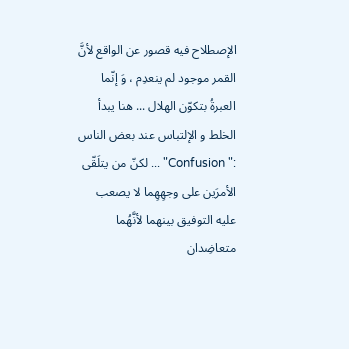الإصطلاح فيه قصور عن الواقع لأنَّ القمر موجود لم ينعدِم ، وَ إنّما العبرةُ بتكوّن الهلال ... هنا يبدأ الخلط و الإلتباس عند بعض الناس :" Confusion" ... لكنّ من يتلَقّى الأمرَين على وجهِهِما لا يصعب عليه التوفيق بينهما لأنَّهُما متعاضِدان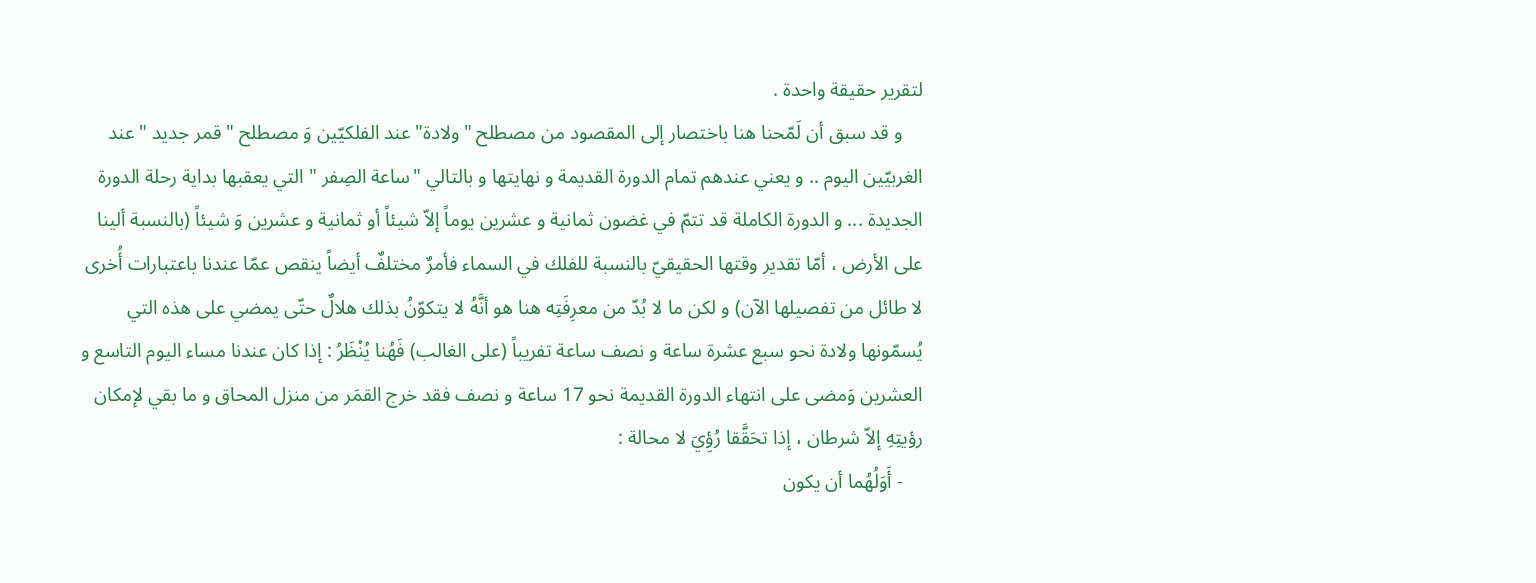لتقرير حقيقة واحدة .
    و قد سبق أن لَمّحنا هنا باختصار إلى المقصود من مصطلح "ولادة" عند الفلكيّين وَ مصطلح " قمر جديد " عند الغربيّين اليوم .. و يعني عندهم تمام الدورة القديمة و نهايتها و بالتالي "ساعة الصِفر " التي يعقبها بداية رحلة الدورة الجديدة ... و الدورة الكاملة قد تتمّ في غضون ثمانية و عشرين يوماً إلاّ شيئاً أو ثمانية و عشرين وَ شيئاً (بالنسبة ألينا على الأرض ، أمّا تقدير وقتها الحقيقيّ بالنسبة للفلك في السماء فأمرٌ مختلفٌ أيضاً ينقص عمّا عندنا باعتبارات أُخرى لا طائل من تفصيلها الآن) و لكن ما لا بُدّ من معرِفَتِه هنا هو أنَّهُ لا يتكوّنُ بذلك هلالٌ حتّى يمضي على هذه التي يُسمّونها ولادة نحو سبع عشرة ساعة و نصف ساعة تفريباً (على الغالب) فَهُنا يُنْظَرُ : إذا كان عندنا مساء اليوم التاسع و العشرين وَمضى على انتهاء الدورة القديمة نحو 17 ساعة و نصف فقد خرج القمَر من منزل المحاق و ما بقي لإمكان رؤيتِهِ إلاّ شرطان ، إذا تحَقَّقا رُؤِيَ لا محالة :
    - أَوَلُهُما أن يكون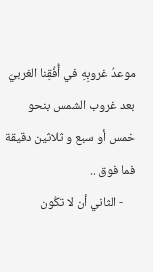موعدُ غروبِهِ في أُفُقِنا الغربيّ بعد غروب الشمس بنحو خمس أو سبع و ثلاثين دقيقة فما فوق ..
    - الثاني أن لا تكُون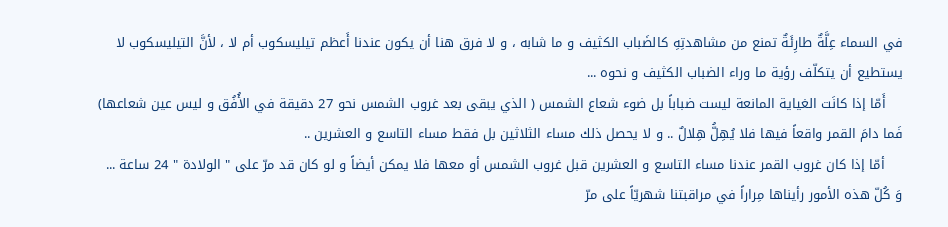في السماء عِلَّةٌ طارِئَةٌ تمنع من مشاهدتِهِ كالضَباب الكثيف و ما شابه ، و لا فرق هنا أن يكون عندنا أَعظم تيليسكوب أم لا ، لأنَّ التيليسكوب لا يستطيع أن يتكلّف رؤية ما وراء الضباب الكثيف و نحوه ...
    أَمّا إذا كانَت الغياية المانعة ليست ضباباً بل ضوء شعاع الشمس ( الذي يبقى بعد غروب الشمس نحو 27 دقيقة في الأُفُق و ليس عين شعاعها) فَما دامَ القمر واقعاً فيها فلا يُهِلُّ هِلالٌ .. و لا يحصل ذلك مساء الثلاثين بل فقط مساء التاسع و العشرين ..
    أمّا إذا كان غروب القمر عندنا مساء التاسع و العشرين قبل غروب الشمس أو معها فلا يمكن أيضاً و لو كان قد مرّ على " الولادة " 24 ساعة ... وَ كُلّ هذه الأمور رأيناها مِراراً في مراقبتنا شهريّاً على مرّ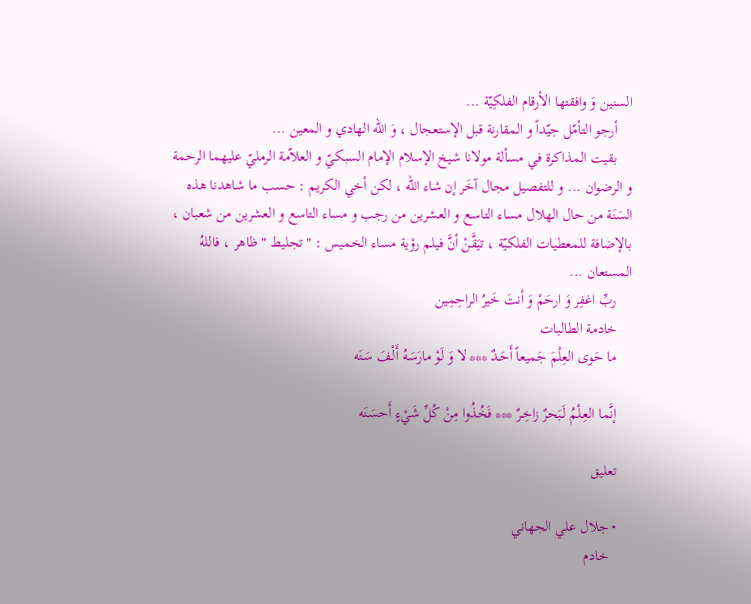السنين وَ وافقتها الأرقام الفلكِيّة ...
    أرجو التأمّل جيّداً و المقارنة قبل الإستعجال ، وَ الله الهادي و المعين ...
    بقيت المذاكرة في مسألة مولانا شيخ الإسلام الإمام السبكيّ و العلاّمة الرمليّ عليهما الرحمة و الرضوان ... و للتفصيل مجال آخَر إن شاء الله ، لكن أخي الكريم : حسب ما شاهدنا هذه السَنَة من حال الهلال مساء التاسع و العشرين من رجب و مساء التاسع و العشرين من شعبان ، بالإضافة للمعطيات الفلكيّة ، تيَقَّنْ أنَّ فيلم رؤية مساء الخميس : " تجليط " ظاهر ، فاللهُ المستعان ...
    ربِّ اغفِر وَ ارحَمْ وَ أنتَ خَيرُ الراحِمِين
    خادمة الطالبات
    ما حَوى العِلْمَ جَميعاً أَحَـدٌ *** لا وَ لَوْ مارَسَـهُ أَلْفَ سَـنَه

    إنَّما العِـلْمُ لَـبَحرٌ زاخِـرٌ *** فَخُذُوا مِنْ كُلِّ شَيْءٍ أَحسَـنَه

    تعليق

    • جلال علي الجهاني
      خادم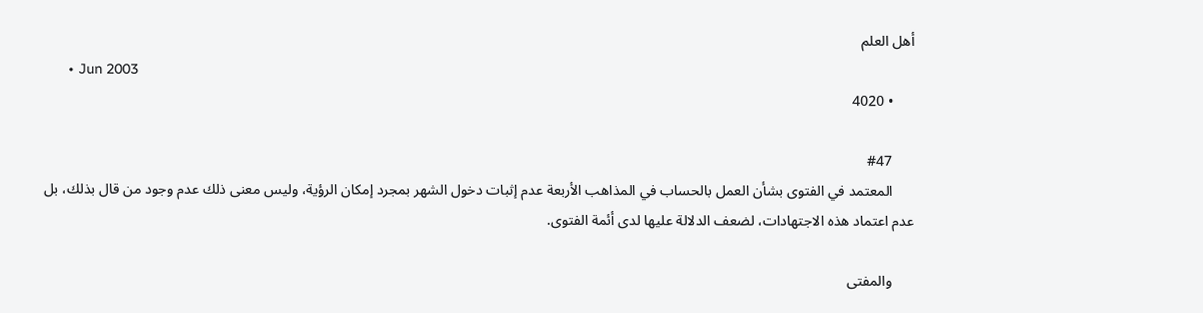أهل العلم
      • Jun 2003
      • 4020

      #47
      المعتمد في الفتوى بشأن العمل بالحساب في المذاهب الأربعة عدم إثبات دخول الشهر بمجرد إمكان الرؤية، وليس معنى ذلك عدم وجود من قال بذلك، بل عدم اعتماد هذه الاجتهادات، لضعف الدلالة عليها لدى أئمة الفتوى.

      والمفتى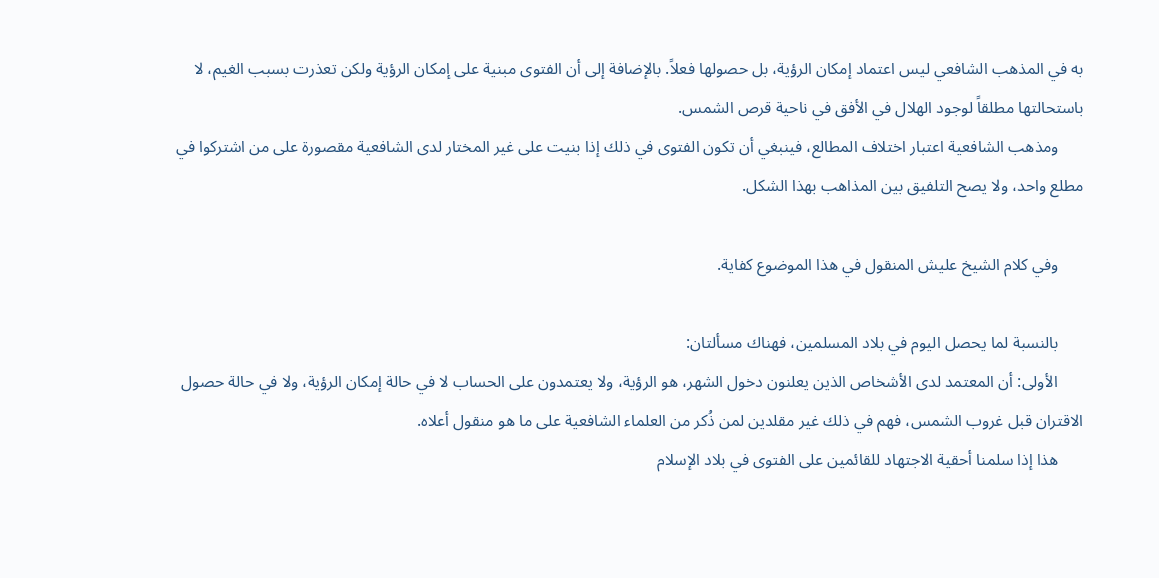به في المذهب الشافعي ليس اعتماد إمكان الرؤية، بل حصولها فعلاً. بالإضافة إلى أن الفتوى مبنية على إمكان الرؤية ولكن تعذرت بسبب الغيم، لا باستحالتها مطلقاً لوجود الهلال في الأفق في ناحية قرص الشمس.
      ومذهب الشافعية اعتبار اختلاف المطالع، فينبغي أن تكون الفتوى في ذلك إذا بنيت على غير المختار لدى الشافعية مقصورة على من اشتركوا في مطلع واحد، ولا يصح التلفيق بين المذاهب بهذا الشكل.

      وفي كلام الشيخ عليش المنقول في هذا الموضوع كفاية.

      بالنسبة لما يحصل اليوم في بلاد المسلمين، فهناك مسألتان:
      الأولى: أن المعتمد لدى الأشخاص الذين يعلنون دخول الشهر، هو الرؤية، ولا يعتمدون على الحساب لا في حالة إمكان الرؤية، ولا في حالة حصول الاقتران قبل غروب الشمس، فهم في ذلك غير مقلدين لمن ذُكر من العلماء الشافعية على ما هو منقول أعلاه.
      هذا إذا سلمنا أحقية الاجتهاد للقائمين على الفتوى في بلاد الإسلام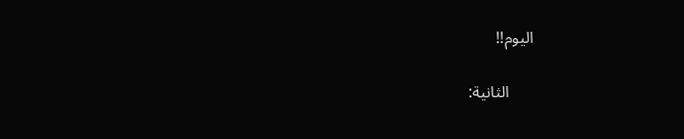اليوم!!

      الثانية: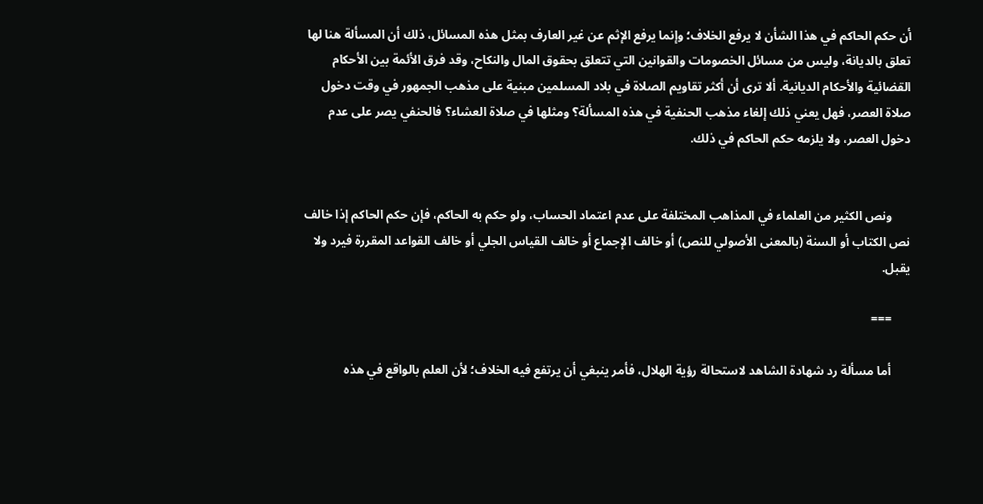أن حكم الحاكم في هذا الشأن لا يرفع الخلاف؛ وإنما يرفع الإثم عن غير العارف بمثل هذه المسائل، ذلك أن المسألة هنا لها تعلق بالديانة، وليس من مسائل الخصومات والقوانين التي تتعلق بحقوق المال والنكاح، وقد فرق الأئمة بين الأحكام القضائية والأحكام الديانية. ألا ترى أن أكثر تقاويم الصلاة في بلاد المسلمين مبنية على مذهب الجمهور في وقت دخول صلاة العصر، فهل يعني ذلك إلغاء مذهب الحنفية في هذه المسألة؟ ومثلها في صلاة العشاء؟ فالحنفي يصر على عدم دخول العصر، ولا يلزمه حكم الحاكم في ذلك.


      ونص الكثير من العلماء في المذاهب المختلفة على عدم اعتماد الحساب، ولو حكم به الحاكم، فإن حكم الحاكم إذا خالف نص الكتاب أو السنة (بالمعنى الأصولي للنص) أو خالف الإجماع أو خالف القياس الجلي أو خالف القواعد المقررة فيرد ولا يقبل.

      ===

      أما مسألة رد شهادة الشاهد لاستحالة رؤية الهلال، فأمر ينبغي أن يرتفع فيه الخلاف؛ لأن العلم بالواقع في هذه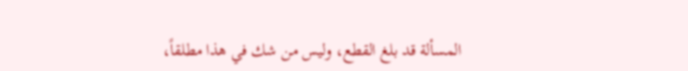المسألة قد بلغ القطع، وليس من شك في هذا مطلقاً،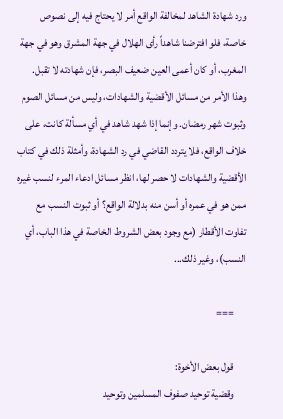ورد شهادة الشاهد لمخالفة الواقع أمر لا يحتاج فيه إلى نصوص خاصة، فلو افترضنا شاهداً رأى الهلال في جهة المشرق وهو في جهة المغرب، أو كان أعمى العين ضعيف البصر، فإن شهادته لا تقبل. وهذا الأمر من مسائل الأقضية والشهادات، وليس من مسائل الصوم وثبوت شهر رمضان. وإنما إذا شهد شاهد في أي مسألة كانت، على خلاف الواقع، فلا يتردد القاضي في رد الشهادة، وأمثلة ذلك في كتاب الأقضية والشهادات لا حصر لها، انظر مسائل ادعاء المرء لنسب غيره ممن هو في عمره أو أسن منه بدلالة الواقع؟ أو ثبوت النسب مع تفاوت الأقطار (مع وجود بعض الشروط الخاصة في هذا الباب، أي النسب)، وغير ذلك...

      ===

      قول بعض الأخوة:
      وقضية توحيد صفوف المسلمين وتوحيد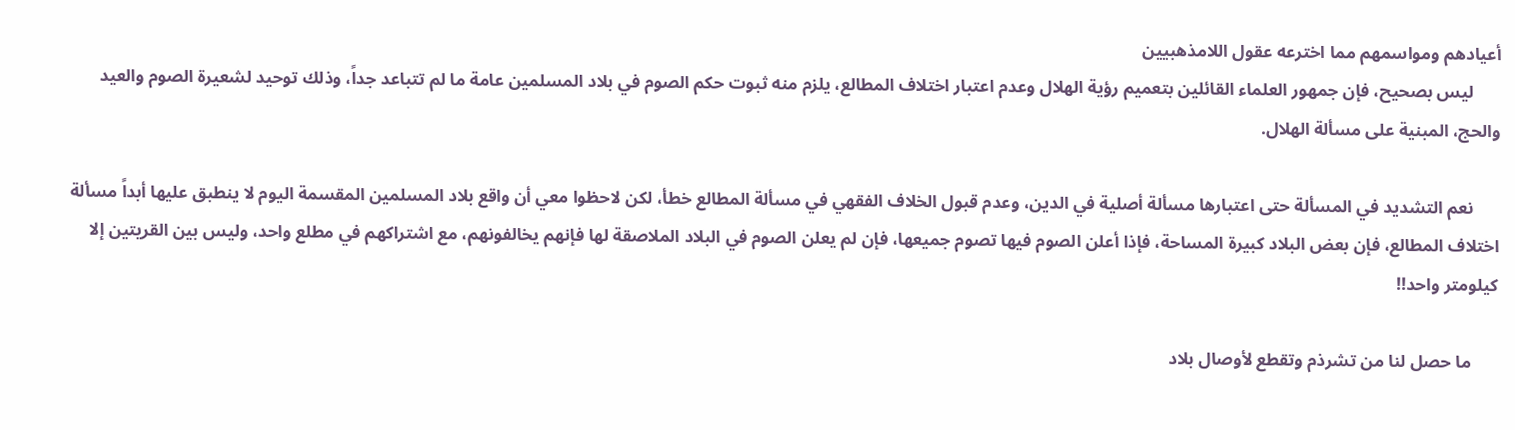أعيادهم ومواسمهم مما اخترعه عقول اللامذهبيين
      ليس بصحيح، فإن جمهور العلماء القائلين بتعميم رؤية الهلال وعدم اعتبار اختلاف المطالع، يلزم منه ثبوت حكم الصوم في بلاد المسلمين عامة ما لم تتباعد جداً، وذلك توحيد لشعيرة الصوم والعيد والحج، المبنية على مسألة الهلال.

      نعم التشديد في المسألة حتى اعتبارها مسألة أصلية في الدين، وعدم قبول الخلاف الفقهي في مسألة المطالع خطأ، لكن لاحظوا معي أن واقع بلاد المسلمين المقسمة اليوم لا ينطبق عليها أبداً مسألة اختلاف المطالع، فإن بعض البلاد كبيرة المساحة، فإذا أعلن الصوم فيها تصوم جميعها، فإن لم يعلن الصوم في البلاد الملاصقة لها فإنهم يخالفونهم، مع اشتراكهم في مطلع واحد، وليس بين القريتين إلا كيلومتر واحد!!

      ما حصل لنا من تشرذم وتقطع لأوصال بلاد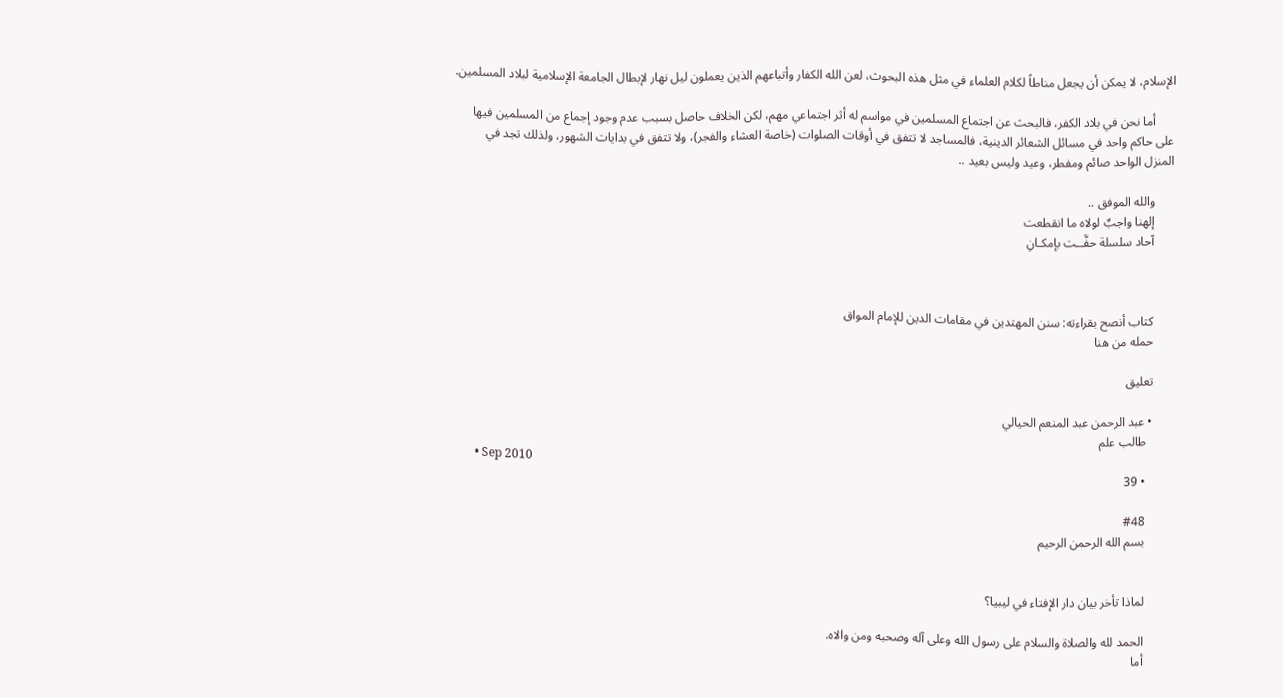الإسلام، لا يمكن أن يجعل مناطاً لكلام العلماء في مثل هذه البحوث، لعن الله الكفار وأتباعهم الذين يعملون ليل نهار لإبطال الجامعة الإسلامية لبلاد المسلمين.

      أما نحن في بلاد الكفر، فالبحث عن اجتماع المسلمين في مواسم له أثر اجتماعي مهم، لكن الخلاف حاصل بسبب عدم وجود إجماع من المسلمين فيها على حاكم واحد في مسائل الشعائر الدينية، فالمساجد لا تتفق في أوقات الصلوات (خاصة العشاء والفجر)، ولا تتفق في بدايات الشهور، ولذلك تجد في المنزل الواحد صائم ومفطر، وعيد وليس بعيد ..

      والله الموفق ..
      إلهنا واجبٌ لولاه ما انقطعت
      آحاد سلسلة حفَّــت بإمكـانِ



      كتاب أنصح بقراءته: سنن المهتدين في مقامات الدين للإمام المواق
      حمله من هنا

      تعليق

      • عبد الرحمن عبد المنعم الحيالي
        طالب علم
        • Sep 2010
        • 39

        #48
        بسم الله الرحمن الرحيم


        لماذا تأخر بيان دار الإفتاء في ليبيا؟

        الحمد لله والصلاة والسلام على رسول الله وعلى آله وصحبه ومن والاه.
        أما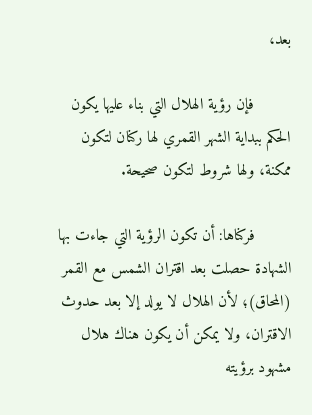بعد،

        فإن رؤية الهلال التي بناء عليها يكون الحكم ببداية الشهر القمري لها ركنان لتكون ممكنة، ولها شروط لتكون صحيحة.

        فركناها: أن تكون الرؤية التي جاءت بها الشهادة حصلت بعد اقتران الشمس مع القمر (المحاق)؛ لأن الهلال لا يولد إلا بعد حدوث الاقتران، ولا يمكن أن يكون هناك هلال مشهود برؤيته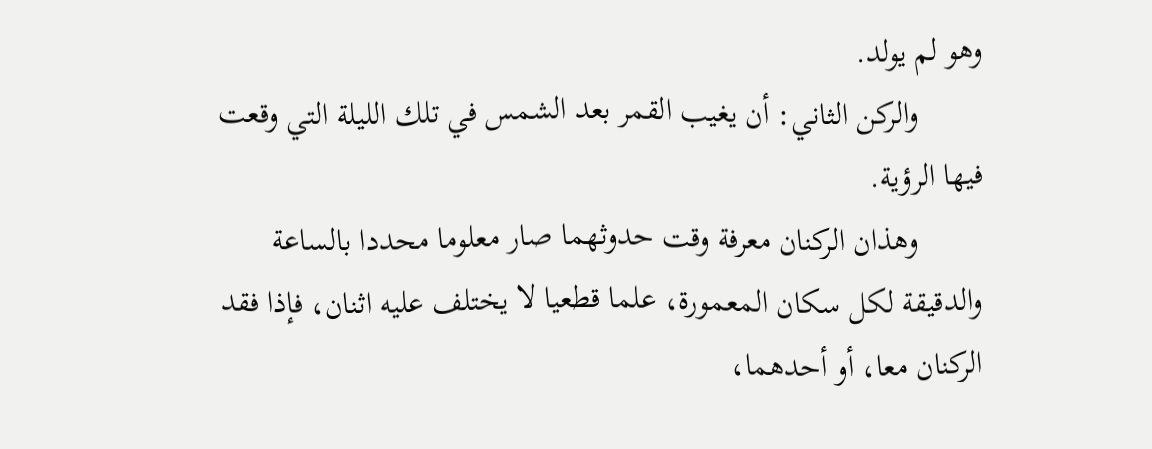وهو لم يولد.
        والركن الثاني: أن يغيب القمر بعد الشمس في تلك الليلة التي وقعت فيها الرؤية.
        وهذان الركنان معرفة وقت حدوثهما صار معلوما محددا بالساعة والدقيقة لكل سكان المعمورة، علما قطعيا لا يختلف عليه اثنان، فإذا فقد الركنان معا، أو أحدهما،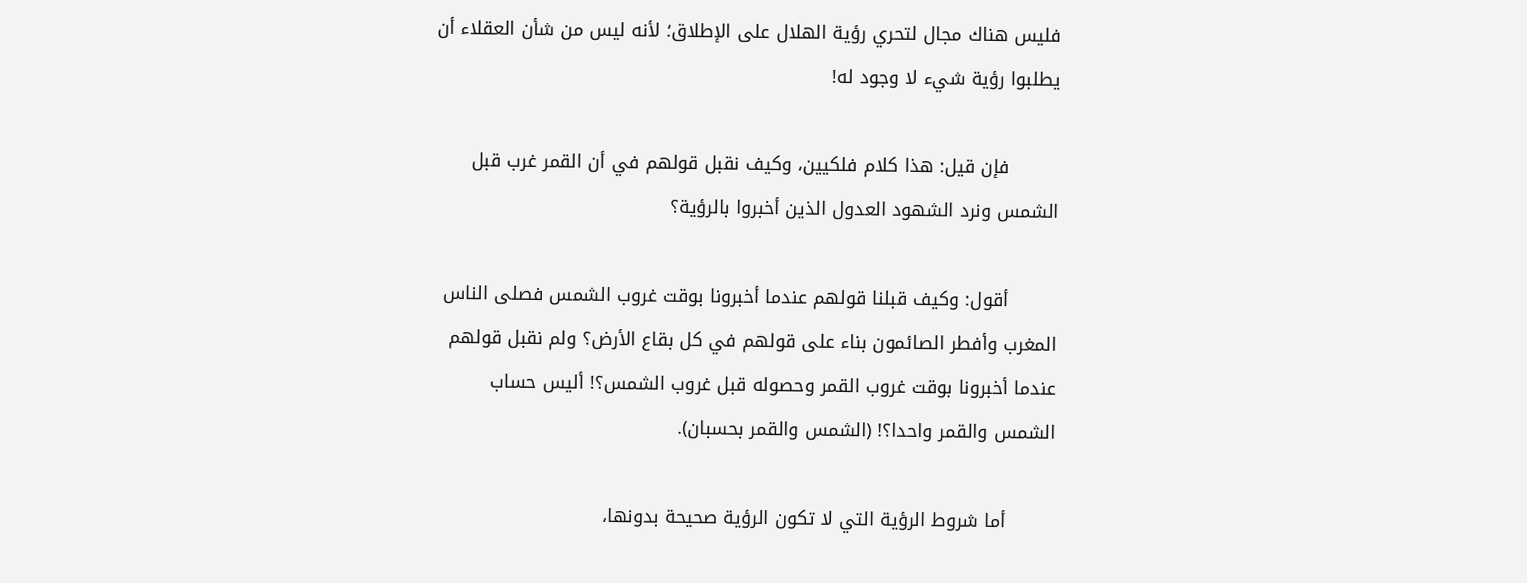فليس هناك مجال لتحري رؤية الهلال على الإطلاق؛ لأنه ليس من شأن العقلاء أن يطلبوا رؤية شيء لا وجود له!

        فإن قيل: هذا كلام فلكيين، وكيف نقبل قولهم في أن القمر غرب قبل الشمس ونرد الشهود العدول الذين أخبروا بالرؤية؟

        أقول: وكيف قبلنا قولهم عندما أخبرونا بوقت غروب الشمس فصلى الناس المغرب وأفطر الصائمون بناء على قولهم في كل بقاع الأرض؟ ولم نقبل قولهم عندما أخبرونا بوقت غروب القمر وحصوله قبل غروب الشمس؟! أليس حساب الشمس والقمر واحدا؟! (الشمس والقمر بحسبان).

        أما شروط الرؤية التي لا تكون الرؤية صحيحة بدونها،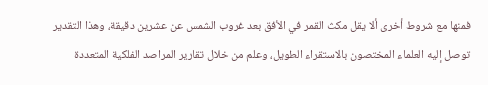فمنها مع شروط أخرى ألا يقل مكث القمر في الأفق بعد غروب الشمس عن عشرين دقيقة، وهذا التقدير توصل إليه العلماء المختصون بالاستقراء الطويل، وعلم من خلال تقارير المراصد الفلكية المتعددة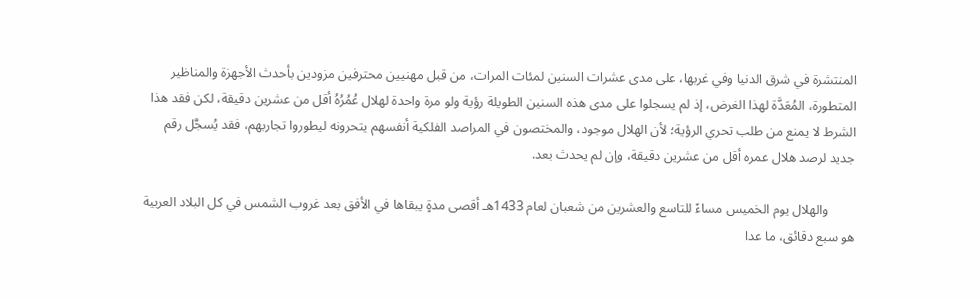المنتشرة في شرق الدنيا وفي غربها، على مدى عشرات السنين لمئات المرات، من قبل مهنيين محترفين مزودين بأحدث الأجهزة والمناظير المتطورة، المُعَدَّة لهذا الغرض، إذ لم يسجلوا على مدى هذه السنين الطويلة رؤية ولو مرة واحدة لهلال عُمُرُهُ أقل من عشرين دقيقة، لكن فقد هذا الشرط لا يمنع من طلب تحري الرؤية؛ لأن الهلال موجود، والمختصون في المراصد الفلكية أنفسهم يتحرونه ليطوروا تجاربهم، فقد يُسجَّل رقم جديد لرصد هلال عمره أقل من عشرين دقيقة، وإن لم يحدث بعد.

        والهلال يوم الخميس مساءً للتاسع والعشرين من شعبان لعام 1433هـ أقصى مدةٍ يبقاها في الأفق بعد غروب الشمس في كل البلاد العربية هو سبع دقائق، ما عدا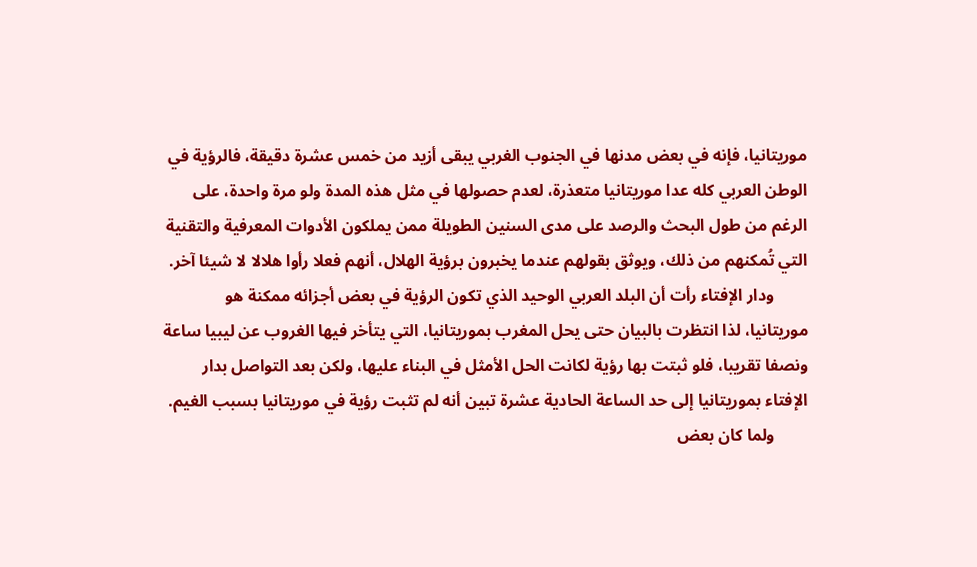موريتانيا، فإنه في بعض مدنها في الجنوب الغربي يبقى أزيد من خمس عشرة دقيقة، فالرؤية في الوطن العربي كله عدا موريتانيا متعذرة، لعدم حصولها في مثل هذه المدة ولو مرة واحدة، على الرغم من طول البحث والرصد على مدى السنين الطويلة ممن يملكون الأدوات المعرفية والتقنية التي تُمكنهم من ذلك، ويوثق بقولهم عندما يخبرون برؤية الهلال، أنهم فعلا رأوا هلالا لا شيئا آخر.
        ودار الإفتاء رأت أن البلد العربي الوحيد الذي تكون الرؤية في بعض أجزائه ممكنة هو موريتانيا، لذا انتظرت بالبيان حتى يحل المغرب بموريتانيا، التي يتأخر فيها الغروب عن ليبيا ساعة ونصفا تقريبا، فلو ثبتت بها رؤية لكانت الحل الأمثل في البناء عليها، ولكن بعد التواصل بدار الإفتاء بموريتانيا إلى حد الساعة الحادية عشرة تبين أنه لم تثبت رؤية في موريتانيا بسبب الغيم.
        ولما كان بعض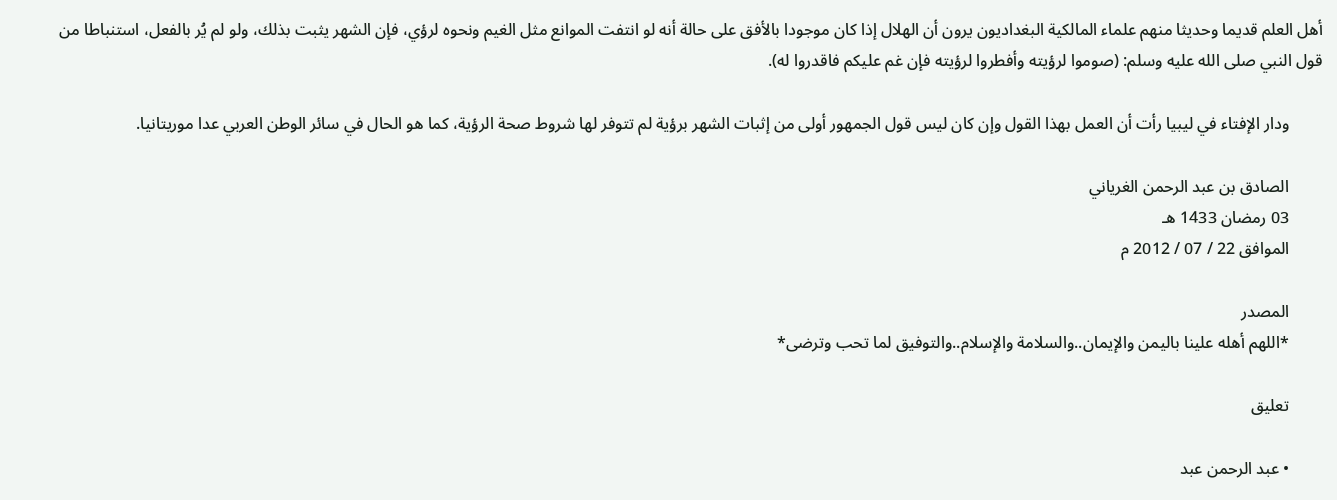أهل العلم قديما وحديثا منهم علماء المالكية البغداديون يرون أن الهلال إذا كان موجودا بالأفق على حالة أنه لو انتفت الموانع مثل الغيم ونحوه لرؤي، فإن الشهر يثبت بذلك، ولو لم يُر بالفعل، استنباطا من قول النبي صلى الله عليه وسلم: (صوموا لرؤيته وأفطروا لرؤيته فإن غم عليكم فاقدروا له).

        ودار الإفتاء في ليبيا رأت أن العمل بهذا القول وإن كان ليس قول الجمهور أولى من إثبات الشهر برؤية لم تتوفر لها شروط صحة الرؤية، كما هو الحال في سائر الوطن العربي عدا موريتانيا.

        الصادق بن عبد الرحمن الغرياني
        03 رمضان 1433 هـ
        الموافق 22 / 07 / 2012 م

        المصدر
        *اللهم أهله علينا باليمن والإيمان..والسلامة والإسلام..والتوفيق لما تحب وترضى*

        تعليق

        • عبد الرحمن عبد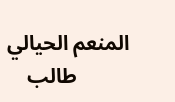المنعم الحيالي
          طالب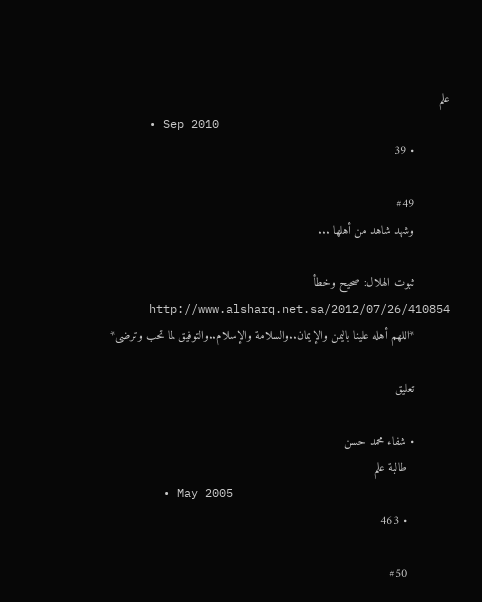علم
          • Sep 2010
          • 39

          #49
          وشهد شاهد من أهلها ...

          ثبوت الهلال: صحيح وخطأ
          http://www.alsharq.net.sa/2012/07/26/410854
          *اللهم أهله علينا باليمن والإيمان..والسلامة والإسلام..والتوفيق لما تحب وترضى*

          تعليق

          • شفاء محمد حسن
            طالبة علم
            • May 2005
            • 463

            #50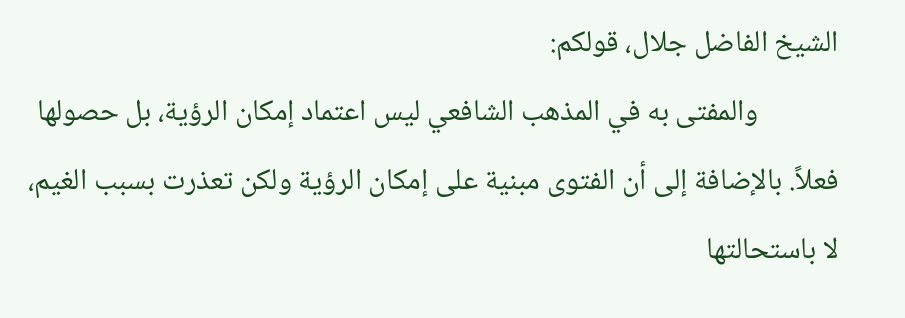الشيخ الفاضل جلال، قولكم:
            والمفتى به في المذهب الشافعي ليس اعتماد إمكان الرؤية، بل حصولها فعلاً. بالإضافة إلى أن الفتوى مبنية على إمكان الرؤية ولكن تعذرت بسبب الغيم، لا باستحالتها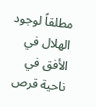مطلقاً لوجود الهلال في الأفق في ناحية قرص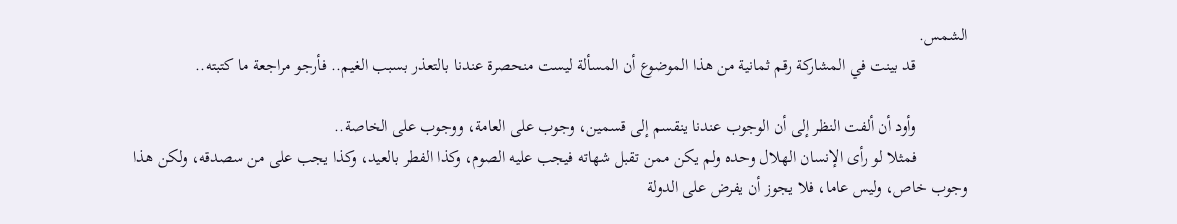الشمس.
            قد بينت في المشاركة رقم ثمانية من هذا الموضوع أن المسألة ليست منحصرة عندنا بالتعذر بسبب الغيم.. فأرجو مراجعة ما كتبته..

            وأود أن ألفت النظر إلى أن الوجوب عندنا ينقسم إلى قسمين، وجوب على العامة، ووجوب على الخاصة..
            فمثلا لو رأى الإنسان الهلال وحده ولم يكن ممن تقبل شهاته فيجب عليه الصوم، وكذا الفطر بالعيد، وكذا يجب على من سصدقه، ولكن هذا وجوب خاص، وليس عاما، فلا يجوز أن يفرض على الدولة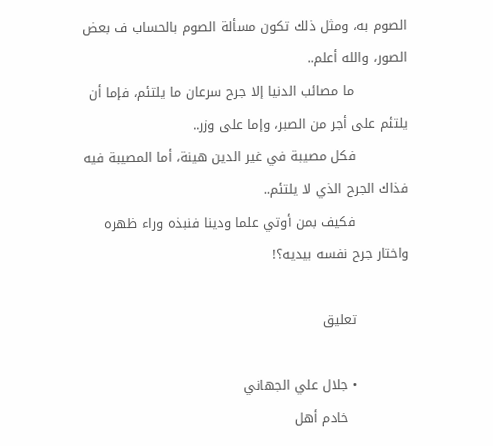الصوم به، ومثل ذلك تكون مسألة الصوم بالحساب ف بعض الصور، والله أعلم..
            ما مصائب الدنيا إلا جرح سرعان ما يلتئم، فإما أن يلتئم على أجر من الصبر، وإما على وزر..
            فكل مصيبة في غير الدين هينة، أما المصيبة فيه فذاك الجرح الذي لا يلتئم..
            فكيف بمن أوتي علما ودينا فنبذه وراء ظهره واختار جرح نفسه بيديه؟!

            تعليق

            • جلال علي الجهاني
              خادم أهل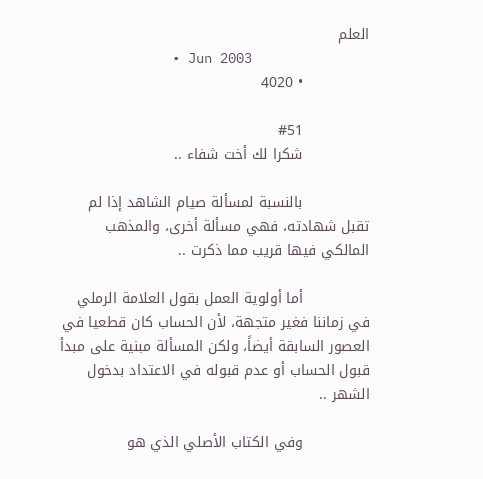العلم
              • Jun 2003
              • 4020

              #51
              شكرا لك أخت شفاء ..

              بالنسبة لمسألة صيام الشاهد إذا لم تقبل شهادته، فهي مسألة أخرى، والمذهب المالكي فيها قريب مما ذكرت ..

              أما أولوية العمل بقول العلامة الرملي في زماننا فغير متجهة، لأن الحساب كان قطعيا في العصور السابقة أيضاً، ولكن المسألة مبنية على مبدأ قبول الحساب أو عدم قبوله في الاعتداد بدخول الشهر ..

              وفي الكتاب الأصلي الذي هو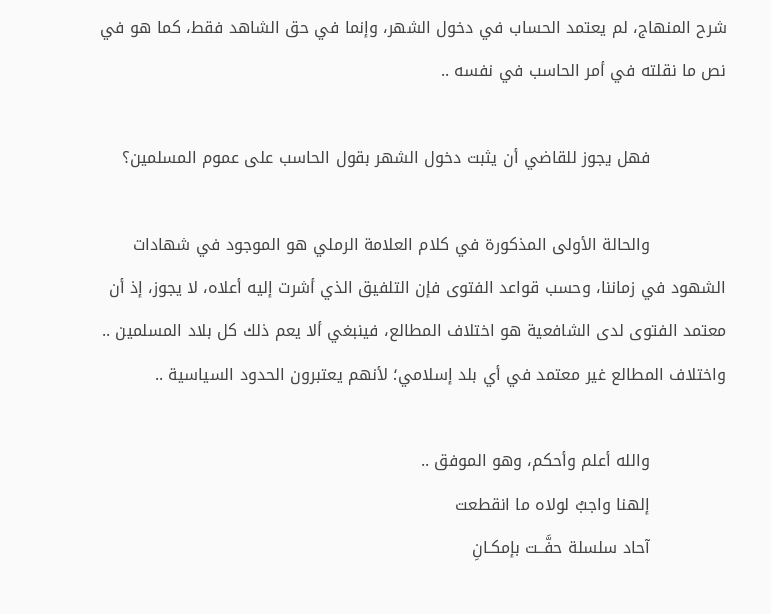شرح المنهاج، لم يعتمد الحساب في دخول الشهر، وإنما في حق الشاهد فقط، كما هو في نص ما نقلته في أمر الحاسب في نفسه ..

              فهل يجوز للقاضي أن يثبت دخول الشهر بقول الحاسب على عموم المسلمين؟

              والحالة الأولى المذكورة في كلام العلامة الرملي هو الموجود في شهادات الشهود في زماننا، وحسب قواعد الفتوى فإن التلفيق الذي أشرت إليه أعلاه، لا يجوز، إذ أن معتمد الفتوى لدى الشافعية هو اختلاف المطالع، فينبغي ألا يعم ذلك كل بلاد المسلمين .. واختلاف المطالع غير معتمد في أي بلد إسلامي؛ لأنهم يعتبرون الحدود السياسية ..

              والله أعلم وأحكم، وهو الموفق ..
              إلهنا واجبٌ لولاه ما انقطعت
              آحاد سلسلة حفَّــت بإمكـانِ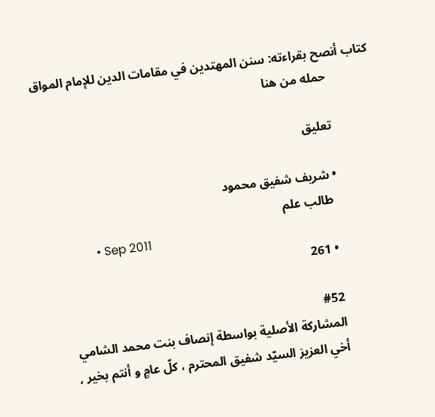كتاب أنصح بقراءته: سنن المهتدين في مقامات الدين للإمام المواق
              حمله من هنا

              تعليق

              • شريف شفيق محمود
                طالب علم
                • Sep 2011
                • 261

                #52
                المشاركة الأصلية بواسطة إنصاف بنت محمد الشامي
                أخي العزيز السيّد شفيق المحترم ، كلّ عامٍ و أنتم بخير ,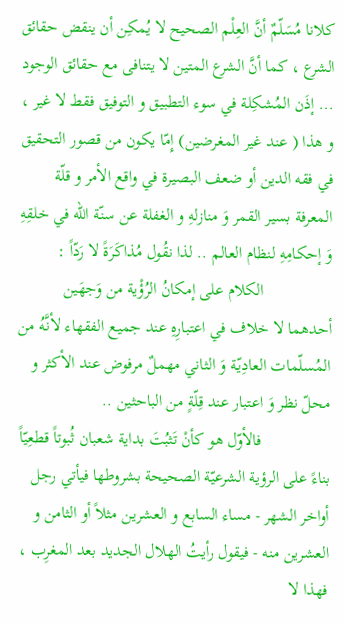كلانا مُسَلّمٌ أنَّ العِلْم الصحيح لا يُمكِن أن ينقض حقائق الشرع ، كما أنَّ الشرع المتين لا يتنافى مع حقائق الوجود ... إذَن المُشكِلة في سوء التطبيق و التوفيق فقط لا غير ، و هذا ( عند غير المغرضين) إِمّا يكون من قصور التحقيق في فقه الدين أو ضعف البصيرة في واقع الأمر و قلّة المعرفة بسير القمر وَ منازلهِ و الغفلة عن سنّة الله في خلقِهِ وَ إحكامِهِ لنظام العالم .. لذا نقُول مُذاكَرَةً لا رَدّاً :
                الكلام على إمكانُ الرُؤْية من وَجهَين أحدهما لا خلاف في اعتبارِهِ عند جميع الفقهاء لأنَّهُ من المُسلّمات العادِيّة وَ الثاني مهملٌ مرفوض عند الأكثر و محلّ نظر وَ اعتبار عند قِلّةٍ من الباحثين ..
                فالأوّل هو كأنْ تَثبُتَ بداية شعبان ثُبوتاً قطعِيّاً بناءً على الرؤية الشرعيّة الصحيحة بشروطها فيأتي رجل أواخر الشهر - مساء السابع و العشرين مثلاً أو الثامن و العشرين منه - فيقول رأيتُ الهلال الجديد بعد المغرِب ، فهذا لا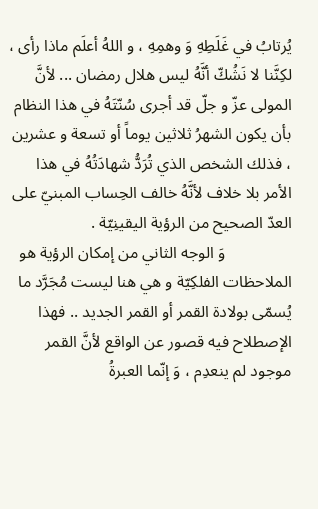يُرتابُ في غَلَطِهِ وَ وهمِهِ ، و اللهُ أعلَم ماذا رأى ، لكِنَّنا لا نَشُكّ أنَّهُ ليس هلال رمضان ... لأنَّ المولى عزّ و جلّ قد أجرى سُنّتَهُ في هذا النظام بأن يكون الشهرُ ثلاثين يوماً أو تسعة و عشرين ، فذلك الشخص الذي تُرَدُّ شهادَتُهُ في هذا الأمر بلا خلاف لأنَّهُ خالف الحِساب المبنيّ على العدّ الصحيح من الرؤية اليقينِيّة .
                وَ الوجه الثاني من إمكان الرؤية هو الملاحظات الفلكِيّة و هي هنا ليست مُجَرَّد ما يُسمّى بولادة القمر أو القمر الجديد .. فهذا الإصطلاح فيه قصور عن الواقع لأنَّ القمر موجود لم ينعدِم ، وَ إنّما العبرةُ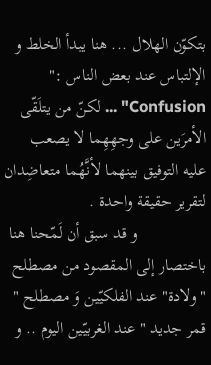بتكوّن الهلال ... هنا يبدأ الخلط و الإلتباس عند بعض الناس :" Confusion" ... لكنّ من يتلَقّى الأمرَين على وجهِهِما لا يصعب عليه التوفيق بينهما لأنَّهُما متعاضِدان لتقرير حقيقة واحدة .
                و قد سبق أن لَمّحنا هنا باختصار إلى المقصود من مصطلح "ولادة" عند الفلكيّين وَ مصطلح " قمر جديد " عند الغربيّين اليوم .. و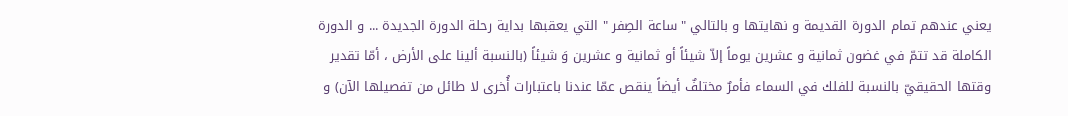يعني عندهم تمام الدورة القديمة و نهايتها و بالتالي "ساعة الصِفر " التي يعقبها بداية رحلة الدورة الجديدة ... و الدورة الكاملة قد تتمّ في غضون ثمانية و عشرين يوماً إلاّ شيئاً أو ثمانية و عشرين وَ شيئاً (بالنسبة ألينا على الأرض ، أمّا تقدير وقتها الحقيقيّ بالنسبة للفلك في السماء فأمرٌ مختلفٌ أيضاً ينقص عمّا عندنا باعتبارات أُخرى لا طائل من تفصيلها الآن) و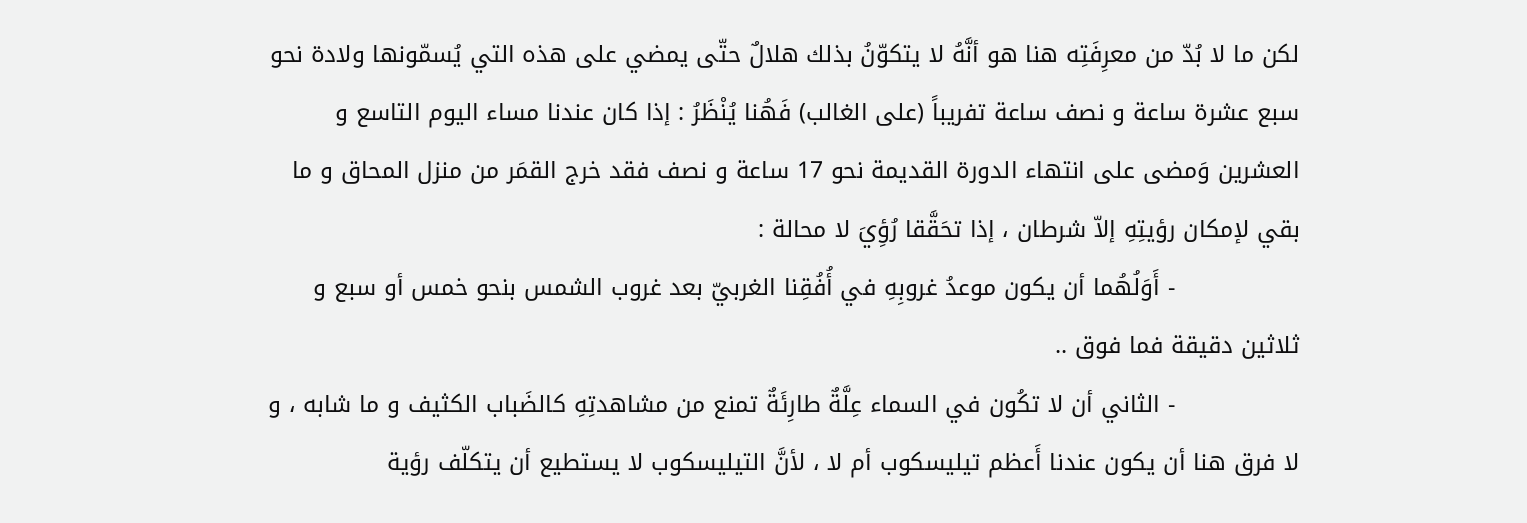لكن ما لا بُدّ من معرِفَتِه هنا هو أنَّهُ لا يتكوّنُ بذلك هلالٌ حتّى يمضي على هذه التي يُسمّونها ولادة نحو سبع عشرة ساعة و نصف ساعة تفريباً (على الغالب) فَهُنا يُنْظَرُ : إذا كان عندنا مساء اليوم التاسع و العشرين وَمضى على انتهاء الدورة القديمة نحو 17 ساعة و نصف فقد خرج القمَر من منزل المحاق و ما بقي لإمكان رؤيتِهِ إلاّ شرطان ، إذا تحَقَّقا رُؤِيَ لا محالة :
                - أَوَلُهُما أن يكون موعدُ غروبِهِ في أُفُقِنا الغربيّ بعد غروب الشمس بنحو خمس أو سبع و ثلاثين دقيقة فما فوق ..
                - الثاني أن لا تكُون في السماء عِلَّةٌ طارِئَةٌ تمنع من مشاهدتِهِ كالضَباب الكثيف و ما شابه ، و لا فرق هنا أن يكون عندنا أَعظم تيليسكوب أم لا ، لأنَّ التيليسكوب لا يستطيع أن يتكلّف رؤية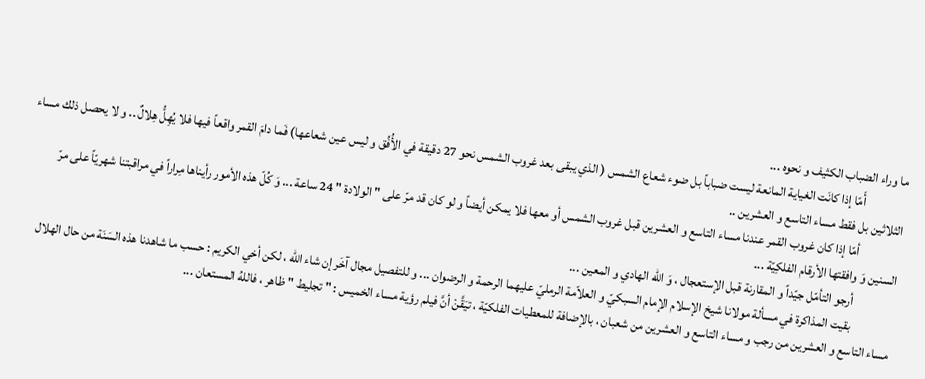ما وراء الضباب الكثيف و نحوه ...
                أَمّا إذا كانَت الغياية المانعة ليست ضباباً بل ضوء شعاع الشمس ( الذي يبقى بعد غروب الشمس نحو 27 دقيقة في الأُفُق و ليس عين شعاعها) فَما دامَ القمر واقعاً فيها فلا يُهِلُّ هِلالٌ .. و لا يحصل ذلك مساء الثلاثين بل فقط مساء التاسع و العشرين ..
                أمّا إذا كان غروب القمر عندنا مساء التاسع و العشرين قبل غروب الشمس أو معها فلا يمكن أيضاً و لو كان قد مرّ على " الولادة " 24 ساعة ... وَ كُلّ هذه الأمور رأيناها مِراراً في مراقبتنا شهريّاً على مرّ السنين وَ وافقتها الأرقام الفلكِيّة ...
                أرجو التأمّل جيّداً و المقارنة قبل الإستعجال ، وَ الله الهادي و المعين ...
                بقيت المذاكرة في مسألة مولانا شيخ الإسلام الإمام السبكيّ و العلاّمة الرمليّ عليهما الرحمة و الرضوان ... و للتفصيل مجال آخَر إن شاء الله ، لكن أخي الكريم : حسب ما شاهدنا هذه السَنَة من حال الهلال مساء التاسع و العشرين من رجب و مساء التاسع و العشرين من شعبان ، بالإضافة للمعطيات الفلكيّة ، تيَقَّنْ أنَّ فيلم رؤية مساء الخميس : " تجليط " ظاهر ، فاللهُ المستعان ...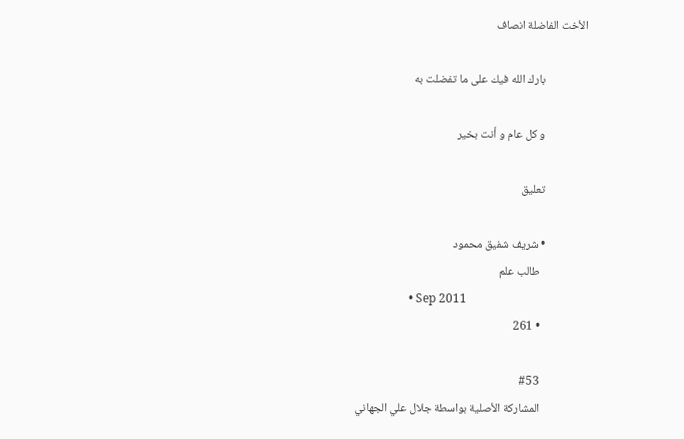الأخت الفاضلة انصاف

                بارك الله فيك على ما تفضلت به

                و كل عام و أنت بخير

                تعليق

                • شريف شفيق محمود
                  طالب علم
                  • Sep 2011
                  • 261

                  #53
                  المشاركة الأصلية بواسطة جلال علي الجهاني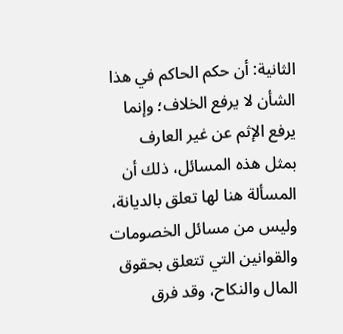الثانية: أن حكم الحاكم في هذا الشأن لا يرفع الخلاف؛ وإنما يرفع الإثم عن غير العارف بمثل هذه المسائل، ذلك أن المسألة هنا لها تعلق بالديانة، وليس من مسائل الخصومات والقوانين التي تتعلق بحقوق المال والنكاح، وقد فرق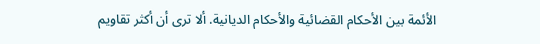الأئمة بين الأحكام القضائية والأحكام الديانية. ألا ترى أن أكثر تقاويم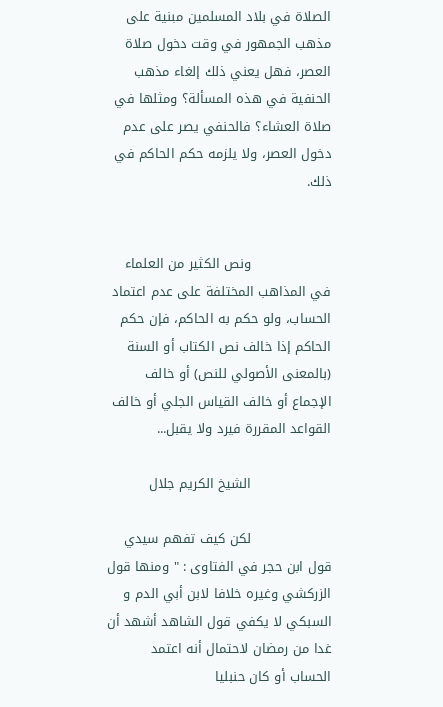الصلاة في بلاد المسلمين مبنية على مذهب الجمهور في وقت دخول صلاة العصر، فهل يعني ذلك إلغاء مذهب الحنفية في هذه المسألة؟ ومثلها في صلاة العشاء؟ فالحنفي يصر على عدم دخول العصر، ولا يلزمه حكم الحاكم في ذلك.


                  ونص الكثير من العلماء في المذاهب المختلفة على عدم اعتماد الحساب، ولو حكم به الحاكم، فإن حكم الحاكم إذا خالف نص الكتاب أو السنة (بالمعنى الأصولي للنص) أو خالف الإجماع أو خالف القياس الجلي أو خالف القواعد المقررة فيرد ولا يقبل...

                  الشيخ الكريم جلال

                  لكن كيف تفهم سيدي قول ابن حجر في الفتاوى : " ومنها قول الزركشي وغيره خلافا لابن أبي الدم و السبكي لا يكفي قول الشاهد أشهد أن غدا من رمضان لاحتمال أنه اعتمد الحساب أو كان حنبليا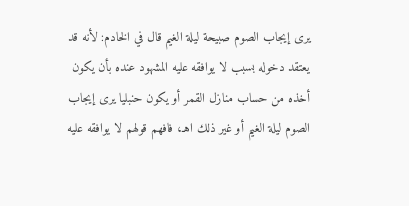يرى إيجاب الصوم صبيحة ليلة الغيم قال في الخادم: لأنه قد يعتقد دخوله بسبب لا يوافقه عليه المشهود عنده بأن يكون أخذه من حساب منازل القمر أو يكون حنبليا يرى إيجاب الصوم ليلة الغيم أو غير ذلك اهـ، فافهم قولهم لا يوافقه عليه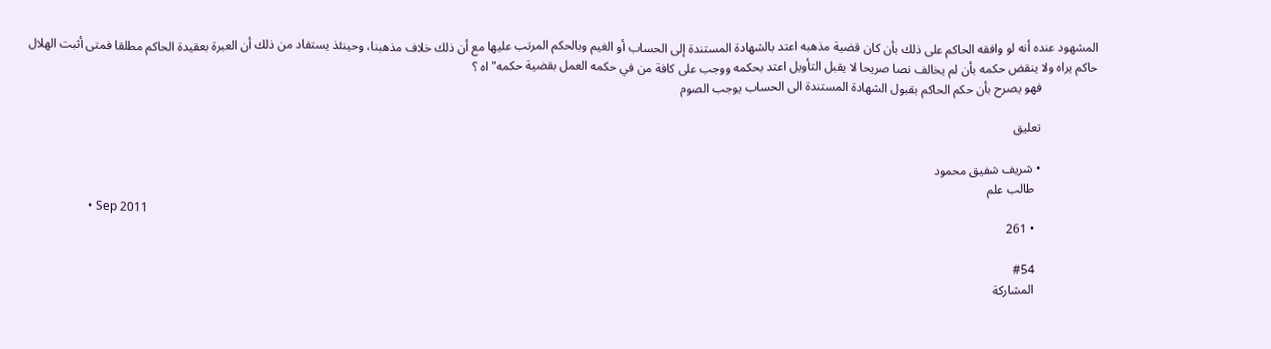المشهود عنده أنه لو وافقه الحاكم على ذلك بأن كان قضية مذهبه اعتد بالشهادة المستندة إلى الحساب أو الغيم وبالحكم المرتب عليها مع أن ذلك خلاف مذهبنا، وحينئذ يستفاد من ذلك أن العبرة بعقيدة الحاكم مطلقا فمتى أثبت الهلال حاكم يراه ولا ينقض حكمه بأن لم يخالف نصا صريحا لا يقبل التأويل اعتد بحكمه ووجب على كافة من في حكمه العمل بقضية حكمه" اه ؟
                  فهو يصرح بأن حكم الحاكم بقبول الشهادة المستندة الى الحساب يوجب الصوم

                  تعليق

                  • شريف شفيق محمود
                    طالب علم
                    • Sep 2011
                    • 261

                    #54
                    المشاركة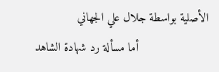الأصلية بواسطة جلال علي الجهاني
                    أما مسألة رد شهادة الشاهد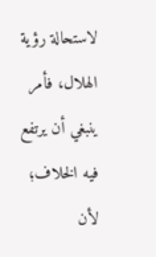لاستحالة رؤية الهلال، فأمر ينبغي أن يرتفع فيه الخلاف؛ لأن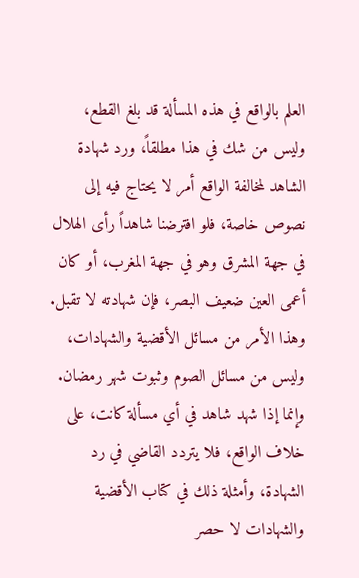العلم بالواقع في هذه المسألة قد بلغ القطع، وليس من شك في هذا مطلقاً، ورد شهادة الشاهد لمخالفة الواقع أمر لا يحتاج فيه إلى نصوص خاصة، فلو افترضنا شاهداً رأى الهلال في جهة المشرق وهو في جهة المغرب، أو كان أعمى العين ضعيف البصر، فإن شهادته لا تقبل. وهذا الأمر من مسائل الأقضية والشهادات، وليس من مسائل الصوم وثبوت شهر رمضان. وإنما إذا شهد شاهد في أي مسألة كانت، على خلاف الواقع، فلا يتردد القاضي في رد الشهادة، وأمثلة ذلك في كتاب الأقضية والشهادات لا حصر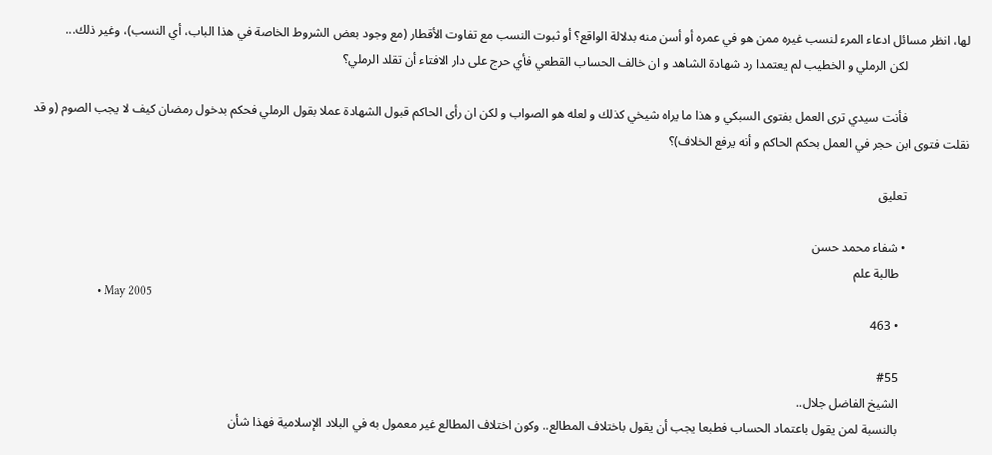لها، انظر مسائل ادعاء المرء لنسب غيره ممن هو في عمره أو أسن منه بدلالة الواقع؟ أو ثبوت النسب مع تفاوت الأقطار (مع وجود بعض الشروط الخاصة في هذا الباب، أي النسب)، وغير ذلك...
                    لكن الرملي و الخطيب لم يعتمدا رد شهادة الشاهد و ان خالف الحساب القطعي فأي حرج على دار الافتاء أن تقلد الرملي؟

                    فأنت سيدي ترى العمل بفتوى السبكي و هذا ما يراه شيخي كذلك و لعله هو الصواب و لكن ان رأى الحاكم قبول الشهادة عملا بقول الرملي فحكم بدخول رمضان كيف لا يجب الصوم (و قد نقلت فتوى ابن حجر في العمل بحكم الحاكم و أنه يرفع الخلاف)؟

                    تعليق

                    • شفاء محمد حسن
                      طالبة علم
                      • May 2005
                      • 463

                      #55
                      الشيخ الفاضل جلال..
                      بالنسبة لمن يقول باعتماد الحساب فطبعا يجب أن يقول باختلاف المطالع.. وكون اختلاف المطالع غير معمول به في البلاد الإسلامية فهذا شأن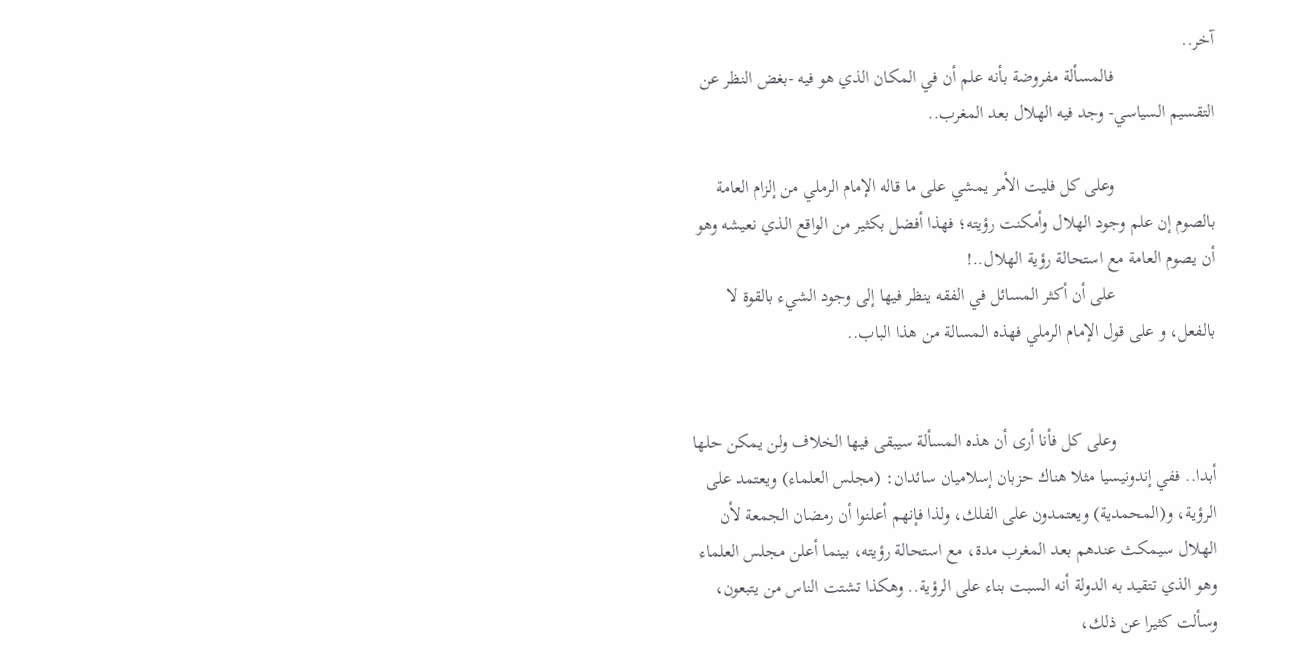آخر..
                      فالمسألة مفروضة بأنه علم أن في المكان الذي هو فيه -بغض النظر عن التقسيم السياسي- وجد فيه الهلال بعد المغرب..

                      وعلى كل فليت الأمر يمشي على ما قاله الإمام الرملي من إلزام العامة بالصوم إن علم وجود الهلال وأمكنت رؤيته؛ فهذا أفضل بكثير من الواقع الذي نعيشه وهو أن يصوم العامة مع استحالة رؤية الهلال..!
                      على أن أكثر المسائل في الفقه ينظر فيها إلى وجود الشيء بالقوة لا بالفعل، و على قول الإمام الرملي فهذه المسالة من هذا الباب..


                      وعلى كل فأنا أرى أن هذه المسألة سيبقى فيها الخلاف ولن يمكن حلها أبدا.. ففي إندونيسيا مثلا هناك حزبان إسلاميان سائدان: (مجلس العلماء) ويعتمد على الرؤية، و(المحمدية) ويعتمدون على الفلك، ولذا فإنهم أعلنوا أن رمضان الجمعة لأن الهلال سيمكث عندهم بعد المغرب مدة، مع استحالة رؤيته، بينما أعلن مجلس العلماء وهو الذي تتقيد به الدولة أنه السبت بناء على الرؤية.. وهكذا تشتت الناس من يتبعون، وسألت كثيرا عن ذلك،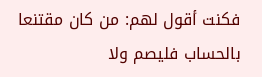فكنت أقول لهم: من كان مقتنعا بالحساب فليصم ولا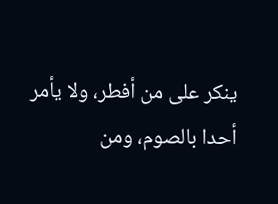ينكر على من أفطر، ولا يأمر أحدا بالصوم، ومن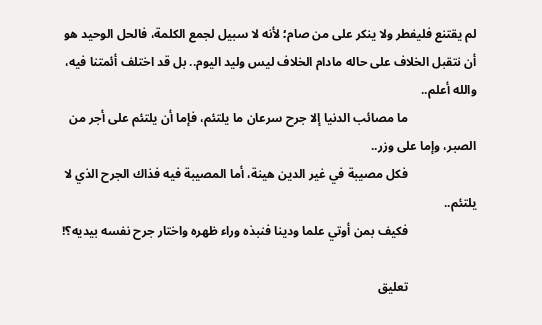لم يقتنع فليفطر ولا ينكر على من صام؛ لأنه لا سبيل لجمع الكلمة، فالحل الوحيد هو أن نتقبل الخلاف على حاله مادام الخلاف ليس وليد اليوم.. بل قد اختلف أئمتنا فيه، والله أعلم..
                      ما مصائب الدنيا إلا جرح سرعان ما يلتئم، فإما أن يلتئم على أجر من الصبر، وإما على وزر..
                      فكل مصيبة في غير الدين هينة، أما المصيبة فيه فذاك الجرح الذي لا يلتئم..
                      فكيف بمن أوتي علما ودينا فنبذه وراء ظهره واختار جرح نفسه بيديه؟!

                      تعليق